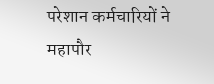परेशान कर्मचारियों ने महापौर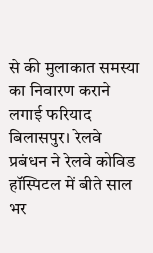से की मुलाकात समस्या का निवारण कराने लगाई फरियाद
बिलासपुर। रेलवे प्रबंधन ने रेलवे कोविड हॉस्पिटल में बीते साल भर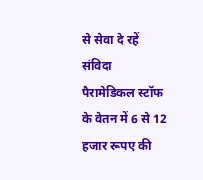से सेवा दे रहें संविदा पैरामेडिकल स्टॉफ के वेतन में 6 से 12 हजार रूपए की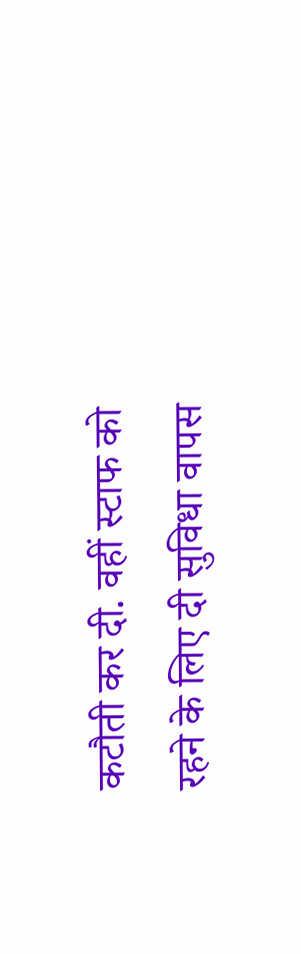कटौती कर दी. वहीं स्टाफ को रहने के लिए दी सुविधा वापस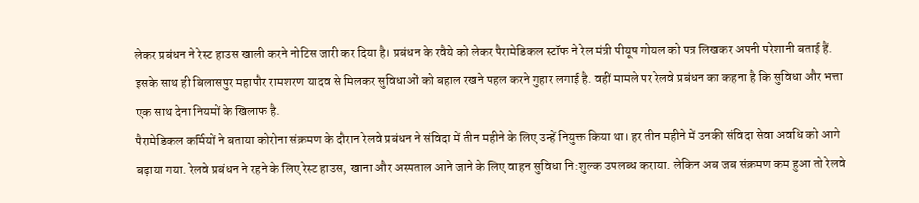लेकर प्रबंधन ने रेस्ट हाउस खाली करने नोटिस जारी कर दिया है। प्रबंधन के रवैये को लेकर पैरामेडिकल स्टॉफ ने रेल मंत्री पीयूष गोयल को पत्र लिखकर अपनी परेशानी बताई हैं. इसके साथ ही बिलासपुर महापौर रामशरण यादव से मिलकर सुविधाओं को बहाल रखने पहल करने गुहार लगाई है. वहीं मामले पर रेलवे प्रबंधन का कहना है कि सुविधा और भत्ता एक साथ देना नियमों के खिलाफ है.
पैरामेडिकल कर्मियों ने बताया कोरोना संक्रमण के दौरान रेलवे प्रबंधन ने संविदा में तीन महीने के लिए उन्हें नियुक्त किया था। हर तीन महीने में उनकी संविदा सेवा अवधि को आगे बढ़ाया गया. रेलवे प्रबंधन ने रहने के लिए रेस्ट हाउस, खाना और अस्पताल आने जाने के लिए वाहन सुविधा नि:शुल्क उपलब्ध कराया. लेकिन अब जब संक्रमण कम हुआ तो रेलवे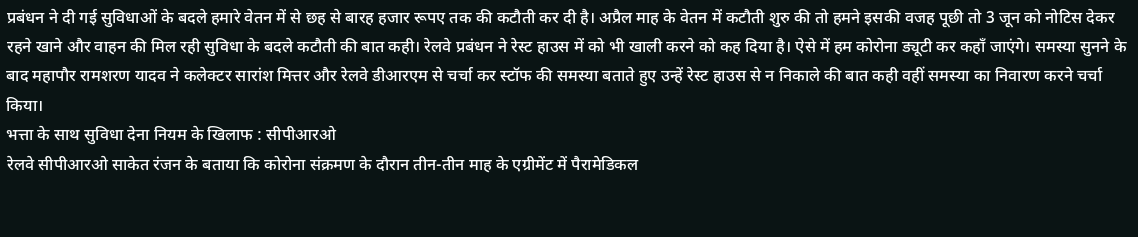प्रबंधन ने दी गई सुविधाओं के बदले हमारे वेतन में से छह से बारह हजार रूपए तक की कटौती कर दी है। अप्रैल माह के वेतन में कटौती शुरु की तो हमने इसकी वजह पूछी तो 3 जून को नोटिस देकर रहने खाने और वाहन की मिल रही सुविधा के बदले कटौती की बात कही। रेलवे प्रबंधन ने रेस्ट हाउस में को भी खाली करने को कह दिया है। ऐसे में हम कोरोना ड्यूटी कर कहाँ जाएंगे। समस्या सुनने के बाद महापौर रामशरण यादव ने कलेक्टर सारांश मित्तर और रेलवे डीआरएम से चर्चा कर स्टॉफ की समस्या बताते हुए उन्हें रेस्ट हाउस से न निकाले की बात कही वहीं समस्या का निवारण करने चर्चा किया।
भत्ता के साथ सुविधा देना नियम के खिलाफ : सीपीआरओ
रेलवे सीपीआरओ साकेत रंजन के बताया कि कोरोना संक्रमण के दौरान तीन-तीन माह के एग्रीमेंट में पैरामेडिकल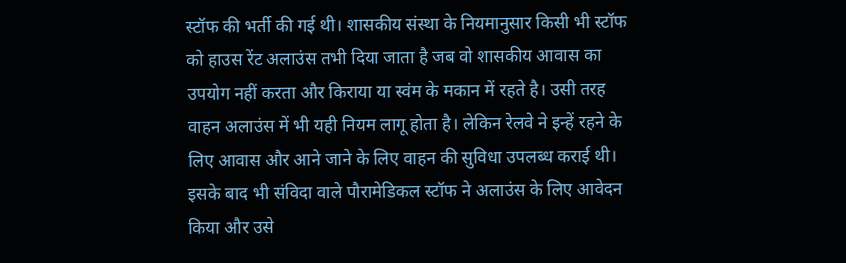स्टॉफ की भर्ती की गई थी। शासकीय संस्था के नियमानुसार किसी भी स्टॉफ को हाउस रेंट अलाउंस तभी दिया जाता है जब वो शासकीय आवास का उपयोग नहीं करता और किराया या स्वंम के मकान में रहते है। उसी तरह वाहन अलाउंस में भी यही नियम लागू होता है। लेकिन रेलवे ने इन्हें रहने के लिए आवास और आने जाने के लिए वाहन की सुविधा उपलब्ध कराई थी। इसके बाद भी संविदा वाले पौरामेडिकल स्टॉफ ने अलाउंस के लिए आवेदन किया और उसे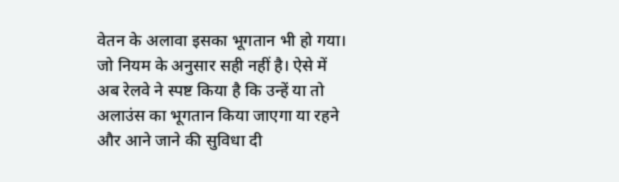वेतन के अलावा इसका भूगतान भी हो गया। जो नियम के अनुसार सही नहीं है। ऐसे में अब रेलवे ने स्पष्ट किया है कि उन्हें या तो अलाउंस का भूगतान किया जाएगा या रहने और आने जाने की सुविधा दी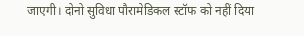जाएगी। दोनो सुविधा पौरामेडिकल स्टॉफ को नहीं दिया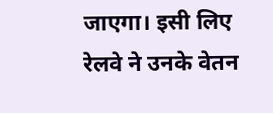जाएगा। इसी लिए रेलवे ने उनके वेतन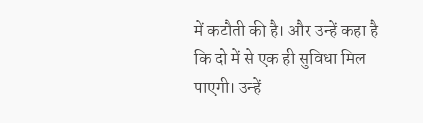में कटौती की है। और उन्हें कहा है कि दो में से एक ही सुविधा मिल पाएगी। उन्हें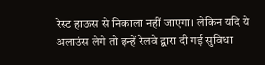रेस्ट हाऊस से निकाला नहीं जाएगा। लेकिन यदि ये अलाउंस लेगे तो इन्हें रेलवे द्बारा दी गई सुविधा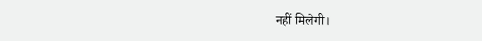नहीं मिलेगी।